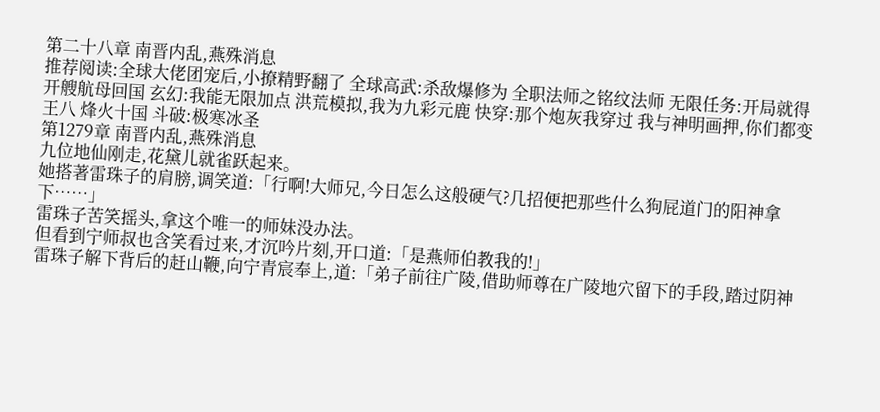第二十八章 南晋内乱,燕殊消息
推荐阅读:全球大佬团宠后,小撩精野翻了 全球高武:杀敌爆修为 全职法师之铭纹法师 无限任务:开局就得开艘航母回国 玄幻:我能无限加点 洪荒模拟,我为九彩元鹿 快穿:那个炮灰我穿过 我与神明画押,你们都变王八 烽火十国 斗破:极寒冰圣
第1279章 南晋内乱,燕殊消息
九位地仙刚走,花黛儿就雀跃起来。
她搭著雷珠子的肩膀,调笑道:「行啊!大师兄,今日怎么这般硬气?几招便把那些什么狗屁道门的阳神拿下……」
雷珠子苦笑摇头,拿这个唯一的师妹没办法。
但看到宁师叔也含笑看过来,才沉吟片刻,开口道:「是燕师伯教我的!」
雷珠子解下背后的赶山鞭,向宁青宸奉上,道:「弟子前往广陵,借助师尊在广陵地穴留下的手段,踏过阴神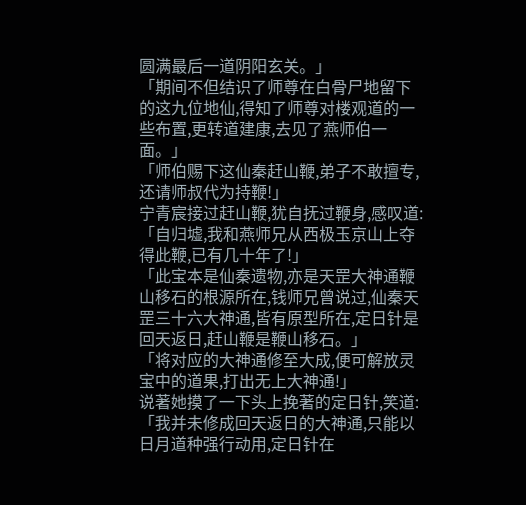圆满最后一道阴阳玄关。」
「期间不但结识了师尊在白骨尸地留下的这九位地仙,得知了师尊对楼观道的一些布置,更转道建康,去见了燕师伯一面。」
「师伯赐下这仙秦赶山鞭,弟子不敢擅专,还请师叔代为持鞭!」
宁青宸接过赶山鞭,犹自抚过鞭身,感叹道:「自归墟,我和燕师兄从西极玉京山上夺得此鞭,已有几十年了!」
「此宝本是仙秦遗物,亦是天罡大神通鞭山移石的根源所在,钱师兄曾说过,仙秦天罡三十六大神通,皆有原型所在,定日针是回天返日,赶山鞭是鞭山移石。」
「将对应的大神通修至大成,便可解放灵宝中的道果,打出无上大神通!」
说著她摸了一下头上挽著的定日针,笑道:「我并未修成回天返日的大神通,只能以日月道种强行动用,定日针在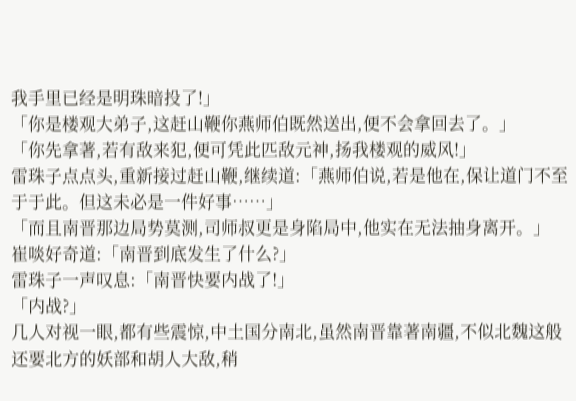我手里已经是明珠暗投了!」
「你是楼观大弟子,这赶山鞭你燕师伯既然送出,便不会拿回去了。」
「你先拿著,若有敌来犯,便可凭此匹敌元神,扬我楼观的威风!」
雷珠子点点头,重新接过赶山鞭,继续道:「燕师伯说,若是他在,保让道门不至于于此。但这未必是一件好事……」
「而且南晋那边局势莫测,司师叔更是身陷局中,他实在无法抽身离开。」
崔啖好奇道:「南晋到底发生了什么?」
雷珠子一声叹息:「南晋快要内战了!」
「内战?」
几人对视一眼,都有些震惊,中土国分南北,虽然南晋靠著南疆,不似北魏这般还要北方的妖部和胡人大敌,稍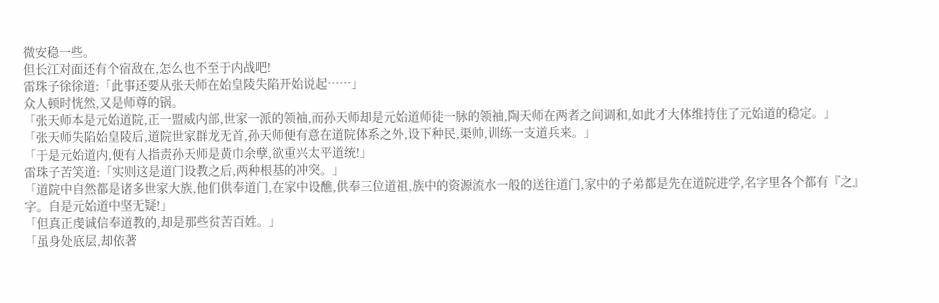微安稳一些。
但长江对面还有个宿敌在,怎么也不至于内战吧!
雷珠子徐徐道:「此事还要从张天师在始皇陵失陷开始说起……」
众人顿时恍然,又是师尊的锅。
「张天师本是元始道院,正一盟威内部,世家一派的领袖,而孙天师却是元始道师徒一脉的领袖,陶天师在两者之间调和,如此才大体维持住了元始道的稳定。」
「张天师失陷始皇陵后,道院世家群龙无首,孙天师便有意在道院体系之外,设下种民,渠帅,训练一支道兵来。」
「于是元始道内,便有人指责孙天师是黄巾余孽,欲重兴太平道统!」
雷珠子苦笑道:「实则这是道门设教之后,两种根基的冲突。」
「道院中自然都是诸多世家大族,他们供奉道门,在家中设醮,供奉三位道祖,族中的资源流水一般的送往道门,家中的子弟都是先在道院进学,名字里各个都有『之』字。自是元始道中坚无疑!」
「但真正虔诚信奉道教的,却是那些贫苦百姓。」
「虽身处底层,却依著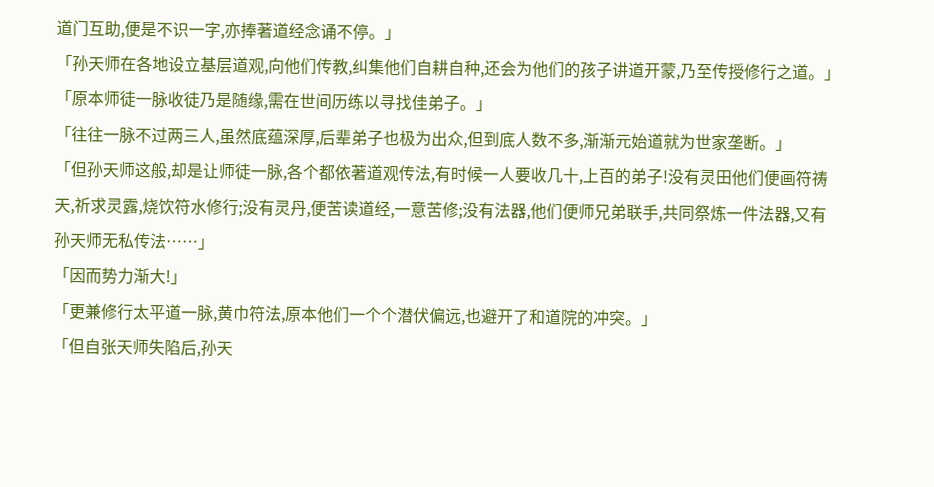道门互助,便是不识一字,亦捧著道经念诵不停。」
「孙天师在各地设立基层道观,向他们传教,纠集他们自耕自种,还会为他们的孩子讲道开蒙,乃至传授修行之道。」
「原本师徒一脉收徒乃是随缘,需在世间历练以寻找佳弟子。」
「往往一脉不过两三人,虽然底蕴深厚,后辈弟子也极为出众,但到底人数不多,渐渐元始道就为世家垄断。」
「但孙天师这般,却是让师徒一脉,各个都依著道观传法,有时候一人要收几十,上百的弟子!没有灵田他们便画符祷天,祈求灵露,烧饮符水修行;没有灵丹,便苦读道经,一意苦修;没有法器,他们便师兄弟联手,共同祭炼一件法器,又有孙天师无私传法……」
「因而势力渐大!」
「更兼修行太平道一脉,黄巾符法,原本他们一个个潜伏偏远,也避开了和道院的冲突。」
「但自张天师失陷后,孙天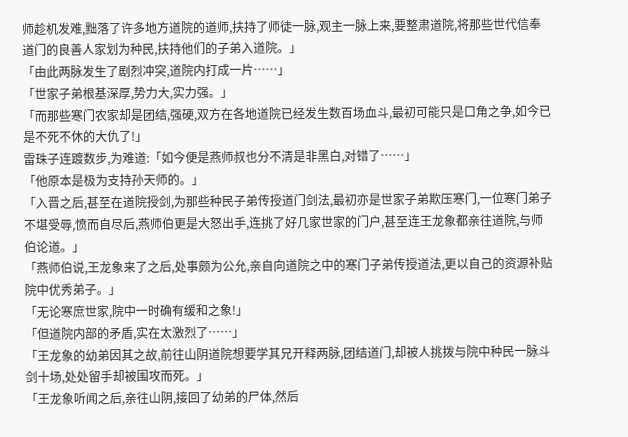师趁机发难,黜落了许多地方道院的道师,扶持了师徒一脉,观主一脉上来,要整肃道院,将那些世代信奉道门的良善人家划为种民,扶持他们的子弟入道院。」
「由此两脉发生了剧烈冲突,道院内打成一片……」
「世家子弟根基深厚,势力大,实力强。」
「而那些寒门农家却是团结,强硬,双方在各地道院已经发生数百场血斗,最初可能只是口角之争,如今已是不死不休的大仇了!」
雷珠子连踱数步,为难道:「如今便是燕师叔也分不清是非黑白,对错了……」
「他原本是极为支持孙天师的。」
「入晋之后,甚至在道院授剑,为那些种民子弟传授道门剑法,最初亦是世家子弟欺压寒门,一位寒门弟子不堪受辱,愤而自尽后,燕师伯更是大怒出手,连挑了好几家世家的门户,甚至连王龙象都亲往道院,与师伯论道。」
「燕师伯说,王龙象来了之后,处事颇为公允,亲自向道院之中的寒门子弟传授道法,更以自己的资源补贴院中优秀弟子。」
「无论寒庶世家,院中一时确有缓和之象!」
「但道院内部的矛盾,实在太激烈了……」
「王龙象的幼弟因其之故,前往山阴道院想要学其兄开释两脉,团结道门,却被人挑拨与院中种民一脉斗剑十场,处处留手却被围攻而死。」
「王龙象听闻之后,亲往山阴,接回了幼弟的尸体,然后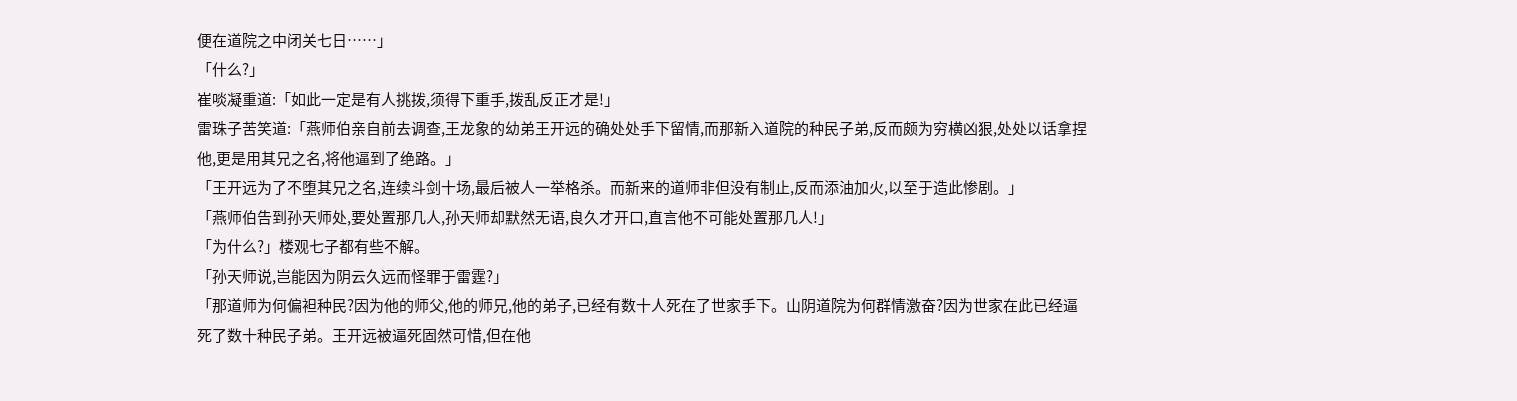便在道院之中闭关七日……」
「什么?」
崔啖凝重道:「如此一定是有人挑拨,须得下重手,拨乱反正才是!」
雷珠子苦笑道:「燕师伯亲自前去调查,王龙象的幼弟王开远的确处处手下留情,而那新入道院的种民子弟,反而颇为穷横凶狠,处处以话拿捏他,更是用其兄之名,将他逼到了绝路。」
「王开远为了不堕其兄之名,连续斗剑十场,最后被人一举格杀。而新来的道师非但没有制止,反而添油加火,以至于造此惨剧。」
「燕师伯告到孙天师处,要处置那几人,孙天师却默然无语,良久才开口,直言他不可能处置那几人!」
「为什么?」楼观七子都有些不解。
「孙天师说,岂能因为阴云久远而怪罪于雷霆?」
「那道师为何偏袒种民?因为他的师父,他的师兄,他的弟子,已经有数十人死在了世家手下。山阴道院为何群情激奋?因为世家在此已经逼死了数十种民子弟。王开远被逼死固然可惜,但在他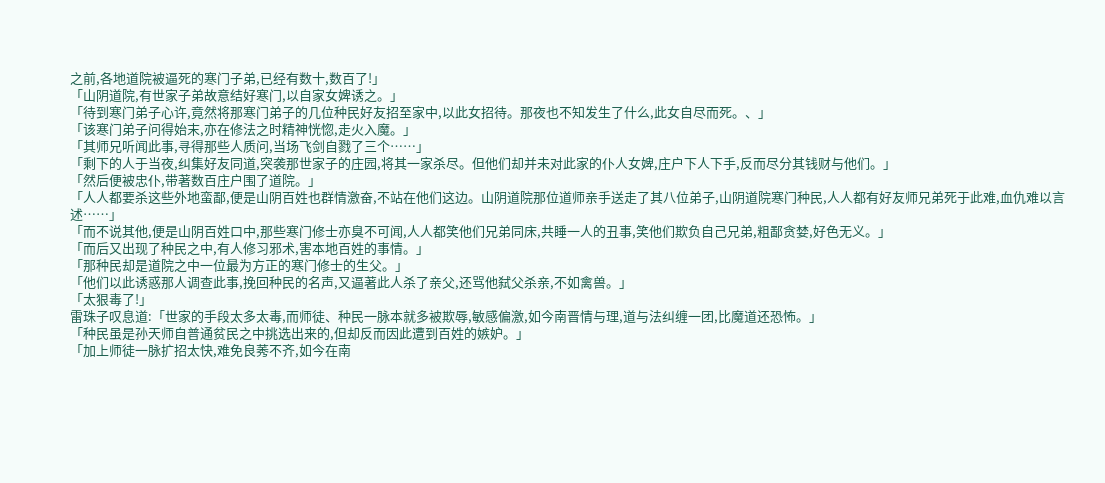之前,各地道院被逼死的寒门子弟,已经有数十,数百了!」
「山阴道院,有世家子弟故意结好寒门,以自家女婢诱之。」
「待到寒门弟子心许,竟然将那寒门弟子的几位种民好友招至家中,以此女招待。那夜也不知发生了什么,此女自尽而死。、」
「该寒门弟子问得始末,亦在修法之时精神恍惚,走火入魔。」
「其师兄听闻此事,寻得那些人质问,当场飞剑自戮了三个……」
「剩下的人于当夜,纠集好友同道,突袭那世家子的庄园,将其一家杀尽。但他们却并未对此家的仆人女婢,庄户下人下手,反而尽分其钱财与他们。」
「然后便被忠仆,带著数百庄户围了道院。」
「人人都要杀这些外地蛮鄙,便是山阴百姓也群情激奋,不站在他们这边。山阴道院那位道师亲手送走了其八位弟子,山阴道院寒门种民,人人都有好友师兄弟死于此难,血仇难以言述……」
「而不说其他,便是山阴百姓口中,那些寒门修士亦臭不可闻,人人都笑他们兄弟同床,共睡一人的丑事,笑他们欺负自己兄弟,粗鄙贪婪,好色无义。」
「而后又出现了种民之中,有人修习邪术,害本地百姓的事情。」
「那种民却是道院之中一位最为方正的寒门修士的生父。」
「他们以此诱惑那人调查此事,挽回种民的名声,又逼著此人杀了亲父,还骂他弑父杀亲,不如禽兽。」
「太狠毒了!」
雷珠子叹息道:「世家的手段太多太毒,而师徒、种民一脉本就多被欺辱,敏感偏激,如今南晋情与理,道与法纠缠一团,比魔道还恐怖。」
「种民虽是孙天师自普通贫民之中挑选出来的,但却反而因此遭到百姓的嫉妒。」
「加上师徒一脉扩招太快,难免良莠不齐,如今在南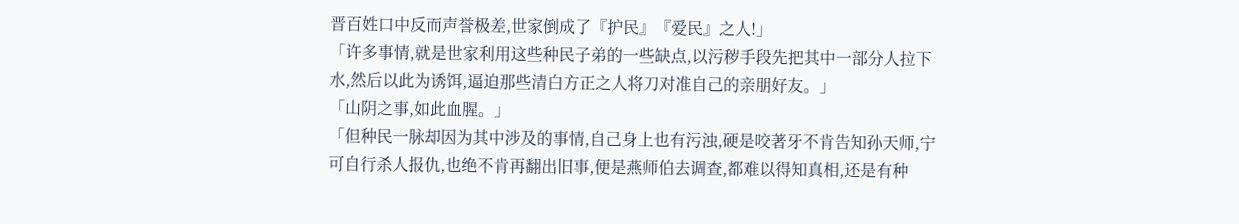晋百姓口中反而声誉极差,世家倒成了『护民』『爱民』之人!」
「许多事情,就是世家利用这些种民子弟的一些缺点,以污秽手段先把其中一部分人拉下水,然后以此为诱饵,逼迫那些清白方正之人将刀对准自己的亲朋好友。」
「山阴之事,如此血腥。」
「但种民一脉却因为其中涉及的事情,自己身上也有污浊,硬是咬著牙不肯告知孙天师,宁可自行杀人报仇,也绝不肯再翻出旧事,便是燕师伯去调查,都难以得知真相,还是有种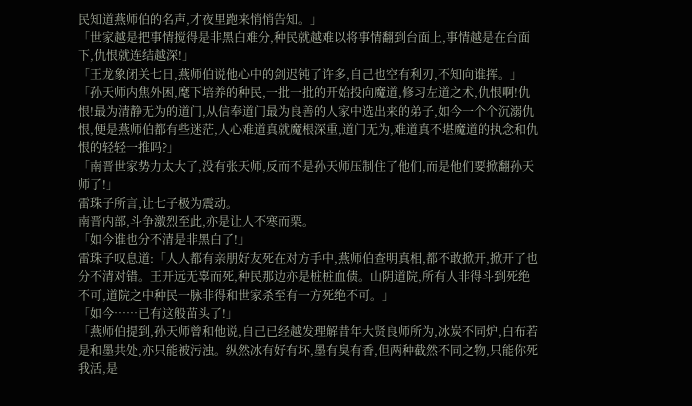民知道燕师伯的名声,才夜里跑来悄悄告知。」
「世家越是把事情搅得是非黑白难分,种民就越难以将事情翻到台面上,事情越是在台面下,仇恨就连结越深!」
「王龙象闭关七日,燕师伯说他心中的剑迟钝了许多,自己也空有利刃,不知向谁挥。」
「孙天师内焦外困,麾下培养的种民,一批一批的开始投向魔道,修习左道之术,仇恨啊!仇恨!最为清静无为的道门,从信奉道门最为良善的人家中选出来的弟子,如今一个个沉溺仇恨,便是燕师伯都有些迷茫,人心难道真就魔根深重,道门无为,难道真不堪魔道的执念和仇恨的轻轻一推吗?」
「南晋世家势力太大了,没有张天师,反而不是孙天师压制住了他们,而是他们要掀翻孙天师了!」
雷珠子所言,让七子极为震动。
南晋内部,斗争激烈至此,亦是让人不寒而栗。
「如今谁也分不清是非黑白了!」
雷珠子叹息道:「人人都有亲朋好友死在对方手中,燕师伯查明真相,都不敢掀开,掀开了也分不清对错。王开远无辜而死,种民那边亦是桩桩血债。山阴道院,所有人非得斗到死绝不可,道院之中种民一脉非得和世家杀至有一方死绝不可。」
「如今……已有这般苗头了!」
「燕师伯提到,孙天师曾和他说,自己已经越发理解昔年大贤良师所为,冰炭不同炉,白布若是和墨共处,亦只能被污浊。纵然冰有好有坏,墨有臭有香,但两种截然不同之物,只能你死我活,是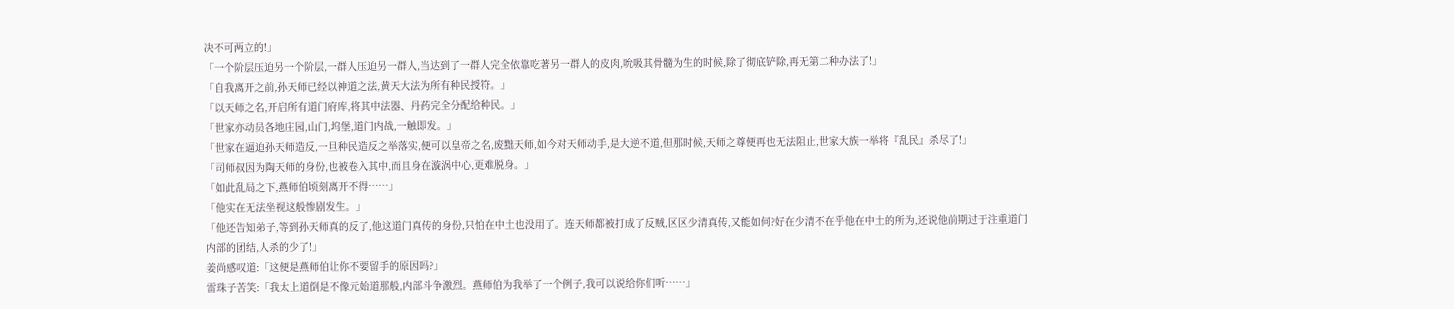决不可两立的!」
「一个阶层压迫另一个阶层,一群人压迫另一群人,当达到了一群人完全依靠吃著另一群人的皮肉,吮吸其骨髓为生的时候,除了彻底铲除,再无第二种办法了!」
「自我离开之前,孙天师已经以神道之法,黄天大法为所有种民授符。」
「以天师之名,开启所有道门府库,将其中法器、丹药完全分配给种民。」
「世家亦动员各地庄园,山门,坞堡,道门内战,一触即发。」
「世家在逼迫孙天师造反,一旦种民造反之举落实,便可以皇帝之名,废黜天师,如今对天师动手,是大逆不道,但那时候,天师之尊便再也无法阻止,世家大族一举将『乱民』杀尽了!」
「司师叔因为陶天师的身份,也被卷入其中,而且身在漩涡中心,更难脱身。」
「如此乱局之下,燕师伯顷刻离开不得……」
「他实在无法坐视这般惨剧发生。」
「他还告知弟子,等到孙天师真的反了,他这道门真传的身份,只怕在中土也没用了。连天师都被打成了反贼,区区少清真传,又能如何?好在少清不在乎他在中土的所为,还说他前期过于注重道门内部的团结,人杀的少了!」
姜尚感叹道:「这便是燕师伯让你不要留手的原因吗?」
雷珠子苦笑:「我太上道倒是不像元始道那般,内部斗争激烈。燕师伯为我举了一个例子,我可以说给你们听……」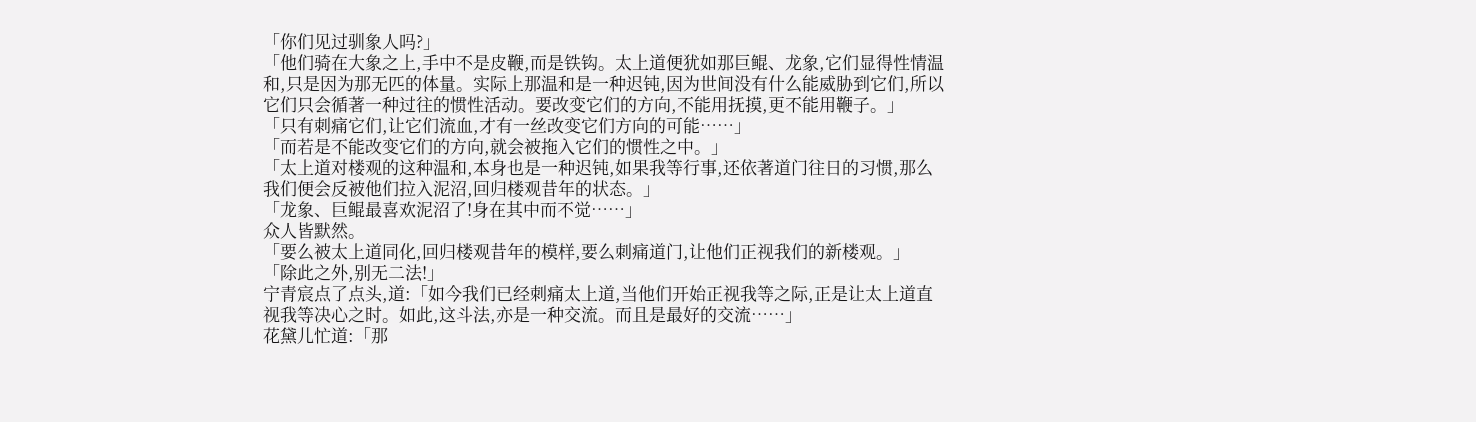「你们见过驯象人吗?」
「他们骑在大象之上,手中不是皮鞭,而是铁钩。太上道便犹如那巨鲲、龙象,它们显得性情温和,只是因为那无匹的体量。实际上那温和是一种迟钝,因为世间没有什么能威胁到它们,所以它们只会循著一种过往的惯性活动。要改变它们的方向,不能用抚摸,更不能用鞭子。」
「只有刺痛它们,让它们流血,才有一丝改变它们方向的可能……」
「而若是不能改变它们的方向,就会被拖入它们的惯性之中。」
「太上道对楼观的这种温和,本身也是一种迟钝,如果我等行事,还依著道门往日的习惯,那么我们便会反被他们拉入泥沼,回归楼观昔年的状态。」
「龙象、巨鲲最喜欢泥沼了!身在其中而不觉……」
众人皆默然。
「要么被太上道同化,回归楼观昔年的模样,要么刺痛道门,让他们正视我们的新楼观。」
「除此之外,别无二法!」
宁青宸点了点头,道:「如今我们已经刺痛太上道,当他们开始正视我等之际,正是让太上道直视我等决心之时。如此,这斗法,亦是一种交流。而且是最好的交流……」
花黛儿忙道:「那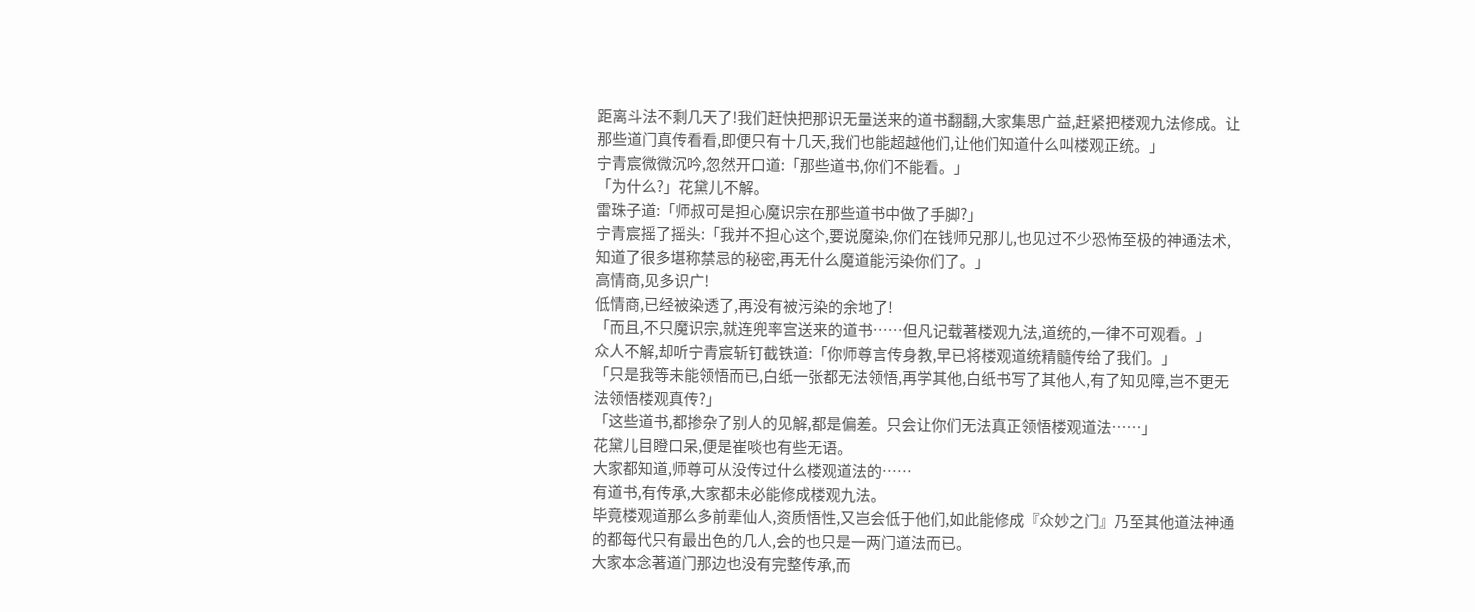距离斗法不剩几天了!我们赶快把那识无量送来的道书翻翻,大家集思广益,赶紧把楼观九法修成。让那些道门真传看看,即便只有十几天,我们也能超越他们,让他们知道什么叫楼观正统。」
宁青宸微微沉吟,忽然开口道:「那些道书,你们不能看。」
「为什么?」花黛儿不解。
雷珠子道:「师叔可是担心魔识宗在那些道书中做了手脚?」
宁青宸摇了摇头:「我并不担心这个,要说魔染,你们在钱师兄那儿,也见过不少恐怖至极的神通法术,知道了很多堪称禁忌的秘密,再无什么魔道能污染你们了。」
高情商,见多识广!
低情商,已经被染透了,再没有被污染的余地了!
「而且,不只魔识宗,就连兜率宫送来的道书……但凡记载著楼观九法,道统的,一律不可观看。」
众人不解,却听宁青宸斩钉截铁道:「你师尊言传身教,早已将楼观道统精髓传给了我们。」
「只是我等未能领悟而已,白纸一张都无法领悟,再学其他,白纸书写了其他人,有了知见障,岂不更无法领悟楼观真传?」
「这些道书,都掺杂了别人的见解,都是偏差。只会让你们无法真正领悟楼观道法……」
花黛儿目瞪口呆,便是崔啖也有些无语。
大家都知道,师尊可从没传过什么楼观道法的……
有道书,有传承,大家都未必能修成楼观九法。
毕竟楼观道那么多前辈仙人,资质悟性,又岂会低于他们,如此能修成『众妙之门』乃至其他道法神通的都每代只有最出色的几人,会的也只是一两门道法而已。
大家本念著道门那边也没有完整传承,而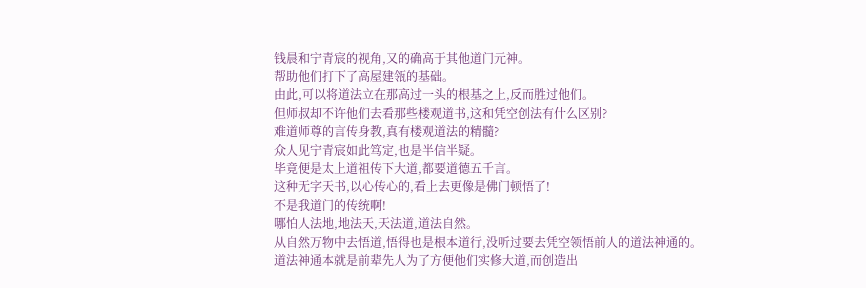钱晨和宁青宸的视角,又的确高于其他道门元神。
帮助他们打下了高屋建瓴的基础。
由此,可以将道法立在那高过一头的根基之上,反而胜过他们。
但师叔却不许他们去看那些楼观道书,这和凭空创法有什么区别?
难道师尊的言传身教,真有楼观道法的精髓?
众人见宁青宸如此笃定,也是半信半疑。
毕竟便是太上道祖传下大道,都要道德五千言。
这种无字天书,以心传心的,看上去更像是佛门顿悟了!
不是我道门的传统啊!
哪怕人法地,地法天,天法道,道法自然。
从自然万物中去悟道,悟得也是根本道行,没听过要去凭空领悟前人的道法神通的。
道法神通本就是前辈先人为了方便他们实修大道,而创造出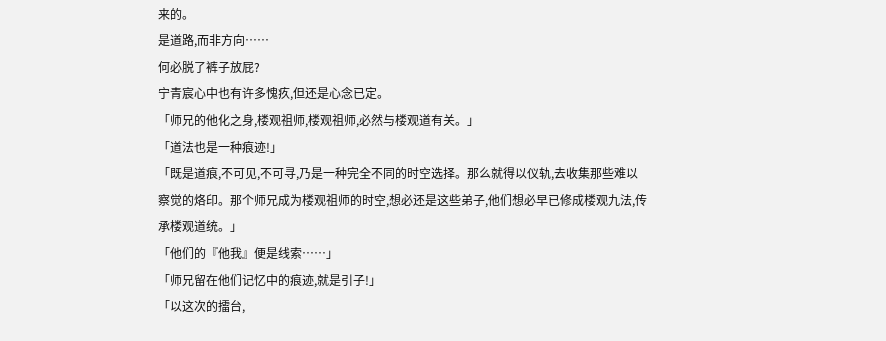来的。
是道路,而非方向……
何必脱了裤子放屁?
宁青宸心中也有许多愧疚,但还是心念已定。
「师兄的他化之身,楼观祖师,楼观祖师,必然与楼观道有关。」
「道法也是一种痕迹!」
「既是道痕,不可见,不可寻,乃是一种完全不同的时空选择。那么就得以仪轨,去收集那些难以察觉的烙印。那个师兄成为楼观祖师的时空,想必还是这些弟子,他们想必早已修成楼观九法,传承楼观道统。」
「他们的『他我』便是线索……」
「师兄留在他们记忆中的痕迹,就是引子!」
「以这次的擂台,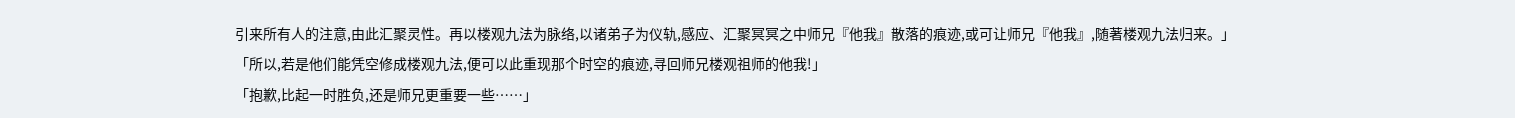引来所有人的注意,由此汇聚灵性。再以楼观九法为脉络,以诸弟子为仪轨,感应、汇聚冥冥之中师兄『他我』散落的痕迹,或可让师兄『他我』,随著楼观九法归来。」
「所以,若是他们能凭空修成楼观九法,便可以此重现那个时空的痕迹,寻回师兄楼观祖师的他我!」
「抱歉,比起一时胜负,还是师兄更重要一些……」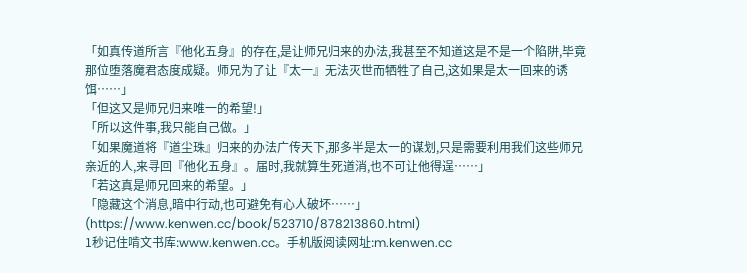「如真传道所言『他化五身』的存在,是让师兄归来的办法,我甚至不知道这是不是一个陷阱,毕竟那位堕落魔君态度成疑。师兄为了让『太一』无法灭世而牺牲了自己,这如果是太一回来的诱饵……」
「但这又是师兄归来唯一的希望!」
「所以这件事,我只能自己做。」
「如果魔道将『道尘珠』归来的办法广传天下,那多半是太一的谋划,只是需要利用我们这些师兄亲近的人,来寻回『他化五身』。届时,我就算生死道消,也不可让他得逞……」
「若这真是师兄回来的希望。」
「隐藏这个消息,暗中行动,也可避免有心人破坏……」
(https://www.kenwen.cc/book/523710/878213860.html)
1秒记住啃文书库:www.kenwen.cc。手机版阅读网址:m.kenwen.cc